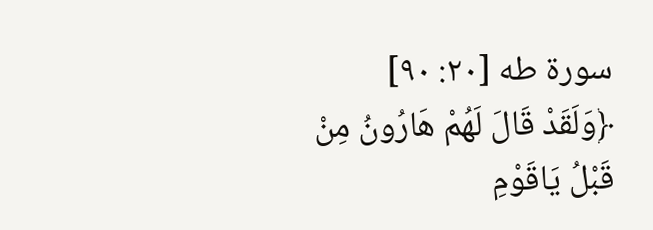سورة طه [٢٠: ٩٠]
﴿وَلَقَدْ قَالَ لَهُمْ هَارُونُ مِنْ قَبْلُ يَاقَوْمِ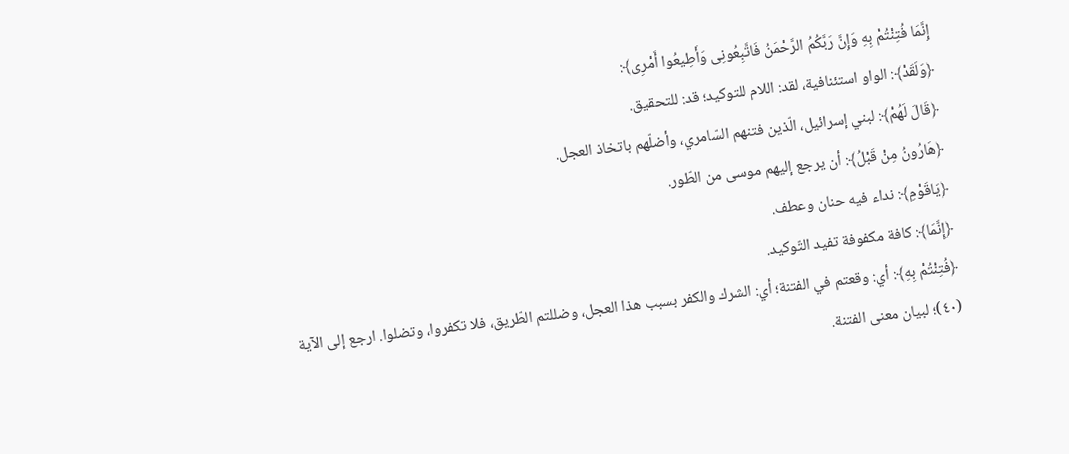إِنَّمَا فُتِنْتُمْ بِهِ وَإِنَّ رَبَّكُمُ الرَّحْمَنُ فَاتَّبِعُونِى وَأَطِيعُوا أَمْرِى﴾:
﴿وَلَقَدْ﴾: الواو استئنافية، لقد: اللام للتوكيد؛ قد: للتحقيق.
﴿قَالَ لَهُمْ﴾: لبني إسرائيل، الّذين فتنهم السّامري، وأضلّهم باتخاذ العجل.
﴿هَارُونُ مِنْ قَبْلُ﴾: أن يرجع إليهم موسى من الطّور.
﴿يَاقَوْمِ﴾: نداء فيه حنان وعطف.
﴿إِنَّمَا﴾: كافة مكفوفة تفيد التّوكيد.
﴿فُتِنْتُمْ بِهِ﴾: أي: وقعتم في الفتنة؛ أي: الشرك والكفر بسبب هذا العجل، وضللتم الطّريق، فلا تكفروا، وتضلوا. ارجع إلى الآية (٤٠)؛ لبيان معنى الفتنة.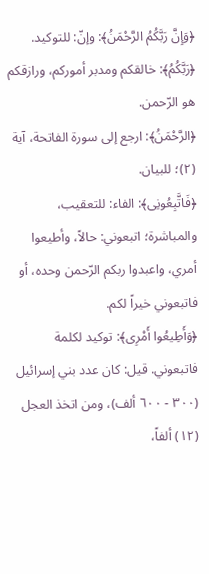﴿وَإِنَّ رَبَّكُمُ الرَّحْمَنُ﴾: وإنّ: للتوكيد.
﴿رَبَّكُمُ﴾: خالقكم ومدبر أموركم، ورازقكم هو الرّحمن.
﴿الرَّحْمَنُ﴾: ارجع إلى سورة الفاتحة، آية (٢)؛ للبيان.
﴿فَاتَّبِعُونِى﴾: الفاء: للتعقيب، والمباشرة؛ اتبعوني: حالاً، وأطيعوا أمري، واعبدوا ربكم الرّحمن وحده، أو فاتبعوني خيراً لكم.
﴿وَأَطِيعُوا أَمْرِى﴾: توكيد لكلمة فاتبعوني. قيل: كان عدد بني إسرائيل (٣٠٠ - ٦٠٠ ألف)، ومن اتخذ العجل (١٢) ألفاً،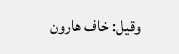وقيل: خاف هارون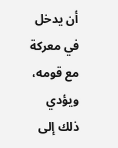أن يدخل في معركة مع قومه، ويؤدي ذلك إلى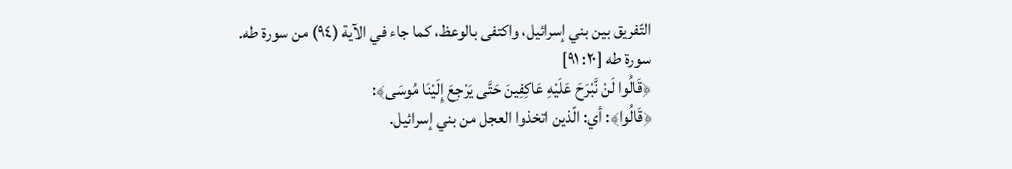التّفريق بين بني إسرائيل، واكتفى بالوعظ، كما جاء في الآية (٩٤) من سورة طه.
سورة طه [٢٠: ٩١]
﴿قَالُوا لَنْ نَّبْرَحَ عَلَيْهِ عَاكِفِينَ حَتَّى يَرْجِعَ إِلَيْنَا مُوسَى﴾:
﴿قَالُوا﴾: أي: الّذين اتخذوا العجل من بني إسرائيل.